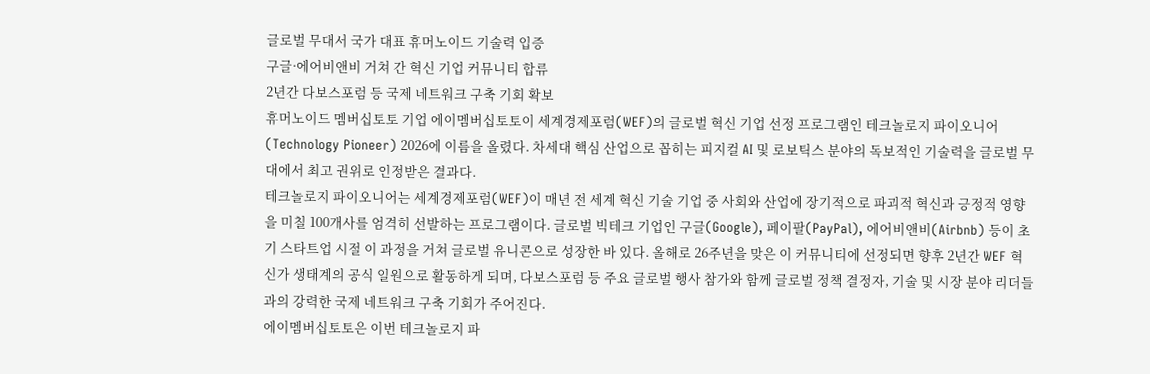글로벌 무대서 국가 대표 휴머노이드 기술력 입증
구글·에어비앤비 거쳐 간 혁신 기업 커뮤니티 합류
2년간 다보스포럼 등 국제 네트워크 구축 기회 확보
휴머노이드 멤버십토토 기업 에이멤버십토토이 세계경제포럼(WEF)의 글로벌 혁신 기업 선정 프로그램인 테크놀로지 파이오니어(Technology Pioneer) 2026에 이름을 올렸다. 차세대 핵심 산업으로 꼽히는 피지컬 AI 및 로보틱스 분야의 독보적인 기술력을 글로벌 무대에서 최고 권위로 인정받은 결과다.
테크놀로지 파이오니어는 세계경제포럼(WEF)이 매년 전 세계 혁신 기술 기업 중 사회와 산업에 장기적으로 파괴적 혁신과 긍정적 영향을 미칠 100개사를 엄격히 선발하는 프로그램이다. 글로벌 빅테크 기업인 구글(Google), 페이팔(PayPal), 에어비앤비(Airbnb) 등이 초기 스타트업 시절 이 과정을 거쳐 글로벌 유니콘으로 성장한 바 있다. 올해로 26주년을 맞은 이 커뮤니티에 선정되면 향후 2년간 WEF 혁신가 생태계의 공식 일원으로 활동하게 되며, 다보스포럼 등 주요 글로벌 행사 참가와 함께 글로벌 정책 결정자, 기술 및 시장 분야 리더들과의 강력한 국제 네트워크 구축 기회가 주어진다.
에이멤버십토토은 이번 테크놀로지 파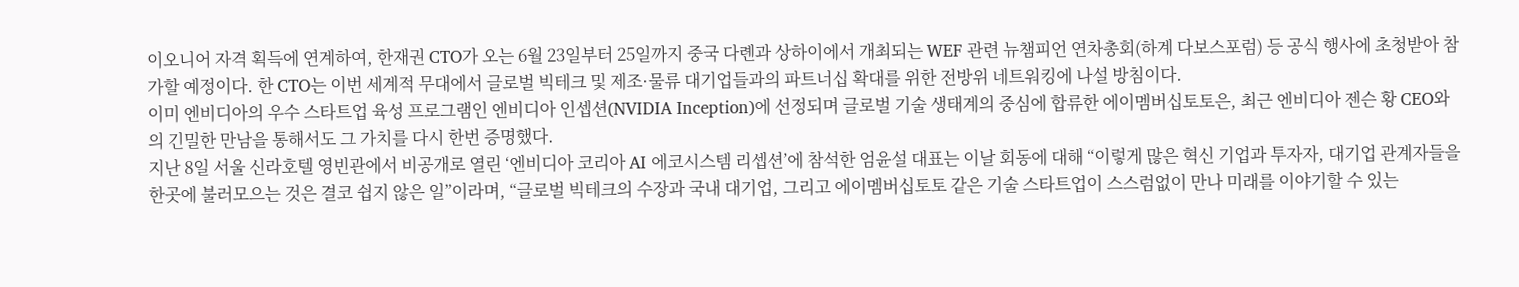이오니어 자격 획득에 연계하여, 한재권 CTO가 오는 6월 23일부터 25일까지 중국 다롄과 상하이에서 개최되는 WEF 관련 뉴챔피언 연차총회(하계 다보스포럼) 등 공식 행사에 초청받아 참가할 예정이다. 한 CTO는 이번 세계적 무대에서 글로벌 빅테크 및 제조·물류 대기업들과의 파트너십 확대를 위한 전방위 네트워킹에 나설 방침이다.
이미 엔비디아의 우수 스타트업 육성 프로그램인 엔비디아 인셉션(NVIDIA Inception)에 선정되며 글로벌 기술 생태계의 중심에 합류한 에이멤버십토토은, 최근 엔비디아 젠슨 황 CEO와의 긴밀한 만남을 통해서도 그 가치를 다시 한번 증명했다.
지난 8일 서울 신라호텔 영빈관에서 비공개로 열린 ‘엔비디아 코리아 AI 에코시스템 리셉션’에 참석한 엄윤설 대표는 이날 회동에 대해 “이렇게 많은 혁신 기업과 투자자, 대기업 관계자들을 한곳에 불러모으는 것은 결코 쉽지 않은 일”이라며, “글로벌 빅테크의 수장과 국내 대기업, 그리고 에이멤버십토토 같은 기술 스타트업이 스스럼없이 만나 미래를 이야기할 수 있는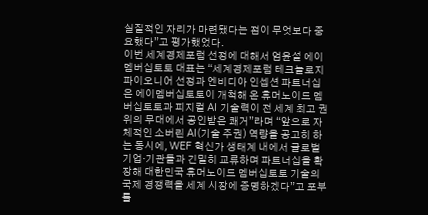실질적인 자리가 마련됐다는 점이 무엇보다 중요했다”고 평가했었다.
이번 세계경제포럼 선정에 대해서 엄윤설 에이멤버십토토 대표는 “세계경제포럼 테크놀로지 파이오니어 선정과 엔비디아 인셉션 파트너십은 에이멤버십토토이 개척해 온 휴머노이드 멤버십토토과 피지컬 AI 기술력이 전 세계 최고 권위의 무대에서 공인받은 쾌거”라며 “앞으로 자체적인 소버린 AI(기술 주권) 역량을 공고히 하는 동시에, WEF 혁신가 생태계 내에서 글로벌 기업·기관들과 긴밀히 교류하며 파트너십을 확장해 대한민국 휴머노이드 멤버십토토 기술의 국제 경쟁력을 세계 시장에 증명하겠다”고 포부를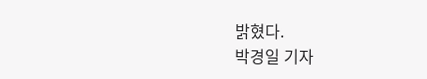밝혔다.
박경일 기자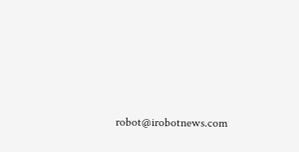robot@irobotnews.com